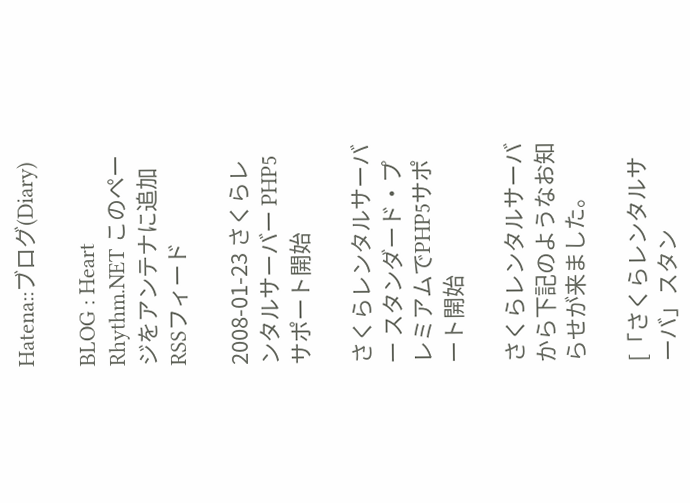Hatena::ブログ(Diary)

BLOG : Heart Rhythm.NET このページをアンテナに追加 RSSフィード

2008-01-23 さくらレンタルサーバー PHP5サポート開始

さくらレンタルサーバー スタンダード・プレミアムでPHP5サポート開始

さくらレンタルサーバから下記のようなお知らせが来ました。

[「さくらレンタルサーバ」スタン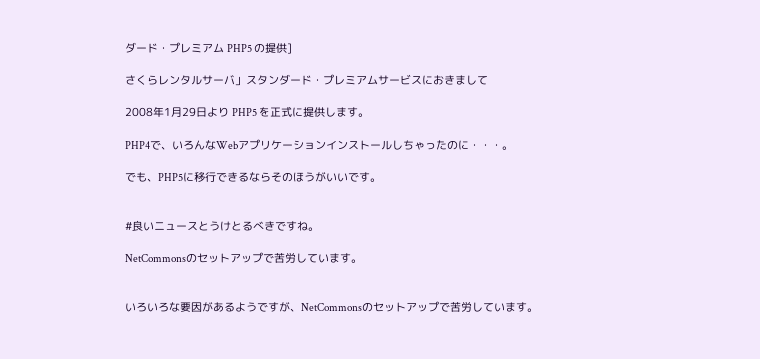ダード・プレミアム PHP5 の提供]

さくらレンタルサーバ」スタンダード・プレミアムサービスにおきまして

2008年1月29日より PHP5 を正式に提供します。

PHP4で、いろんなWebアプリケーションインストールしちゃったのに・・・。

でも、PHP5に移行できるならそのほうがいいです。


#良いニュースとうけとるべきですね。

NetCommonsのセットアップで苦労しています。


いろいろな要因があるようですが、NetCommonsのセットアップで苦労しています。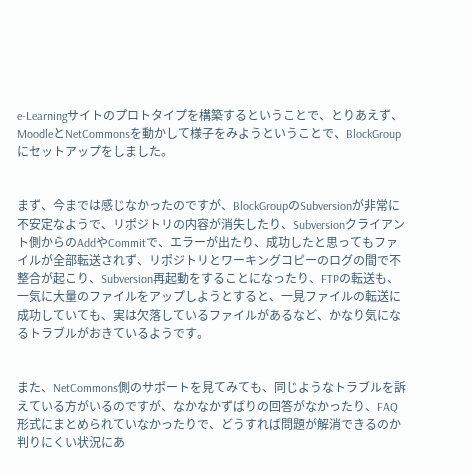e-Learningサイトのプロトタイプを構築するということで、とりあえず、MoodleとNetCommonsを動かして様子をみようということで、BlockGroupにセットアップをしました。


まず、今までは感じなかったのですが、BlockGroupのSubversionが非常に不安定なようで、リポジトリの内容が消失したり、Subversionクライアント側からのAddやCommitで、エラーが出たり、成功したと思ってもファイルが全部転送されず、リポジトリとワーキングコピーのログの間で不整合が起こり、Subversion再起動をすることになったり、FTPの転送も、一気に大量のファイルをアップしようとすると、一見ファイルの転送に成功していても、実は欠落しているファイルがあるなど、かなり気になるトラブルがおきているようです。


また、NetCommons側のサポートを見てみても、同じようなトラブルを訴えている方がいるのですが、なかなかずばりの回答がなかったり、FAQ形式にまとめられていなかったりで、どうすれば問題が解消できるのか判りにくい状況にあ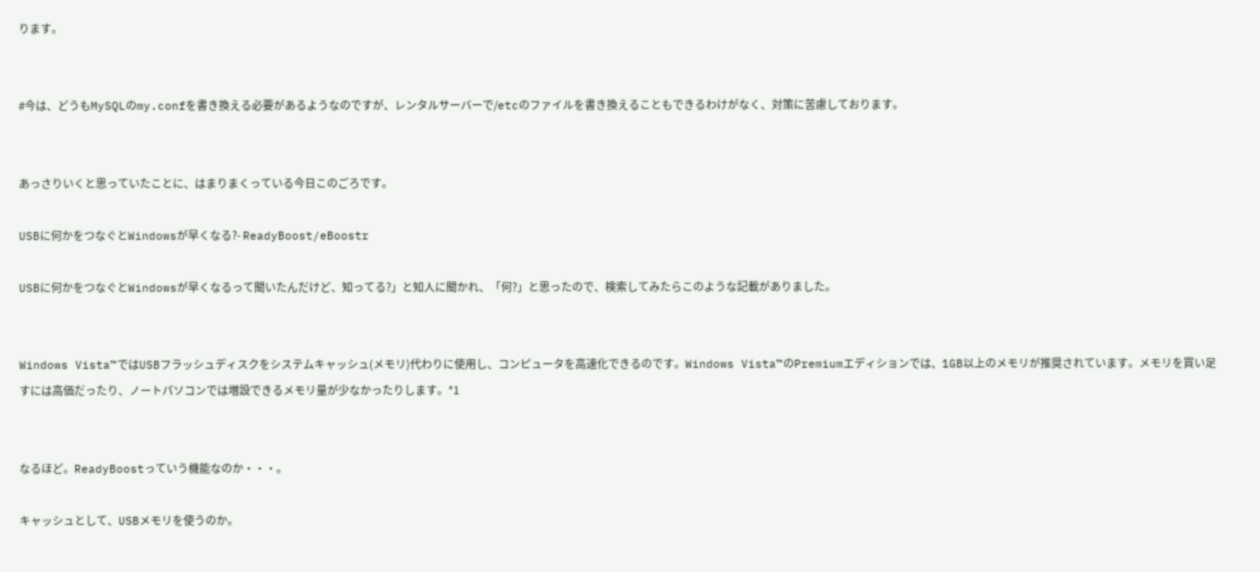ります。


#今は、どうもMySQLのmy.confを書き換える必要があるようなのですが、レンタルサーバーで/etcのファイルを書き換えることもできるわけがなく、対策に苦慮しております。


あっさりいくと思っていたことに、はまりまくっている今日このごろです。

USBに何かをつなぐとWindowsが早くなる?- ReadyBoost/eBoostr

USBに何かをつなぐとWindowsが早くなるって聞いたんだけど、知ってる?」と知人に聞かれ、「何?」と思ったので、検索してみたらこのような記載がありました。


Windows Vista™ではUSBフラッシュディスクをシステムキャッシュ(メモリ)代わりに使用し、コンピュータを高速化できるのです。Windows Vista™のPremiumエディションでは、1GB以上のメモリが推奨されています。メモリを買い足すには高価だったり、ノートパソコンでは増設できるメモリ量が少なかったりします。*1


なるほど。ReadyBoostっていう機能なのか・・・。

キャッシュとして、USBメモリを使うのか。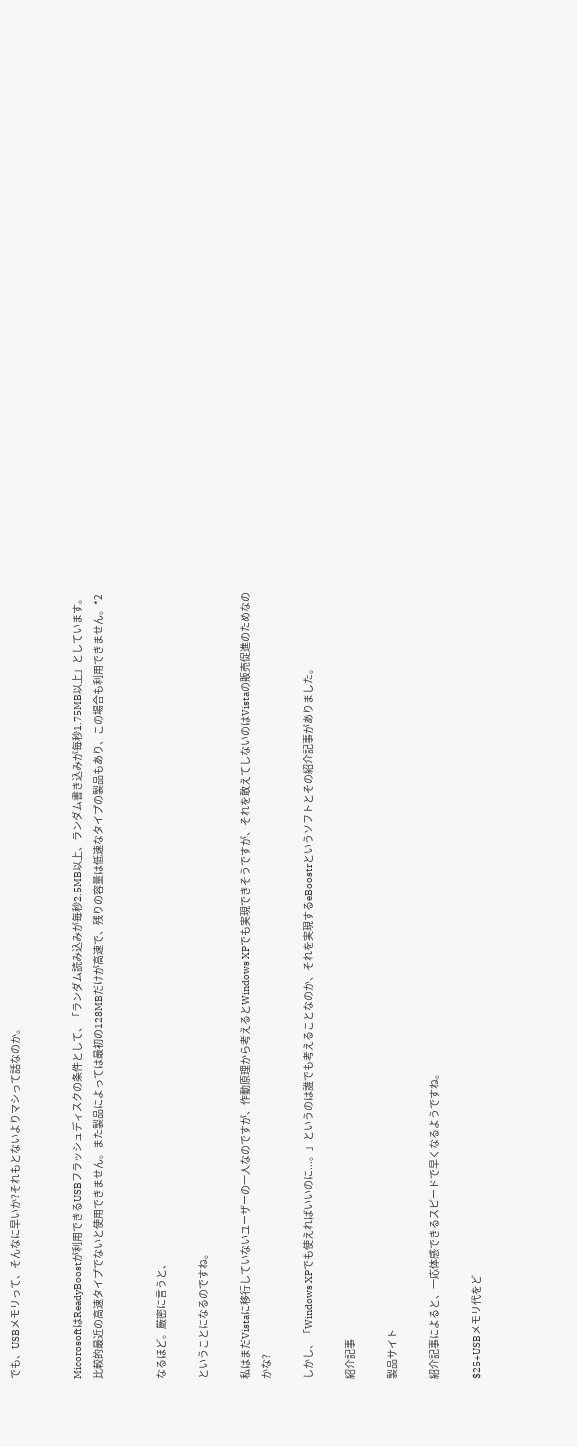でも、USBメモリって、そんなに早いか?それもとないよりマシって話なのか。


MicorosoftはReadyBoostが利用できるUSBフラッシュディスクの条件として、「ランダム読み込みが毎秒2.5MB以上、ランダム書き込みが毎秒1.75MB以上」としています。比較的最近の高速タイプでないと使用できません。また製品によっては最初の128MBだけが高速で、残りの容量は低速なタイプの製品もあり、この場合も利用できません。*2


なるほど。厳密に言うと、

ということになるのですね。

私はまだVistaに移行していないユーザーの一人なのですが、作動原理から考えるとWindows XPでも実現できそうですが、それを敢えてしないのはVistaの販売促進のためなのかな?

しかし、「Windows XPでも使えればいいのに...。」というのは誰でも考えることなのか、それを実現するeBoostrというソフトとその紹介記事がありました。

紹介記事

製品サイト

紹介記事によると、一応体感できるスピードで早くなるようですね。

$25+USBメモリ代をど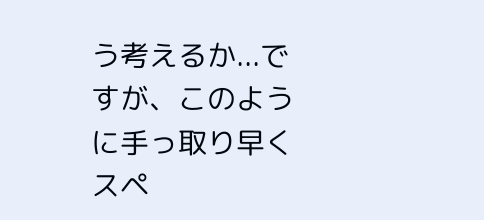う考えるか...ですが、このように手っ取り早くスペ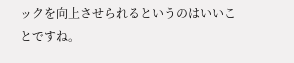ックを向上させられるというのはいいことですね。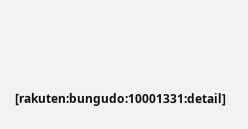[rakuten:bungudo:10001331:detail]